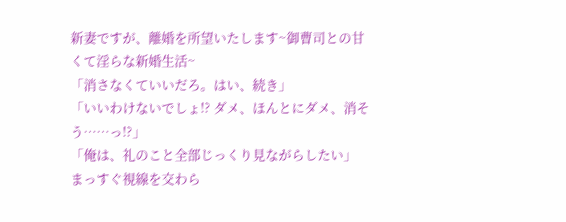新妻ですが、離婚を所望いたします~御曹司との甘くて淫らな新婚生活~
「消さなくていいだろ。はい、続き」
「いいわけないでしょ!? ダメ、ほんとにダメ、消そう……っ!?」
「俺は、礼のこと全部じっくり見ながらしたい」
まっすぐ視線を交わら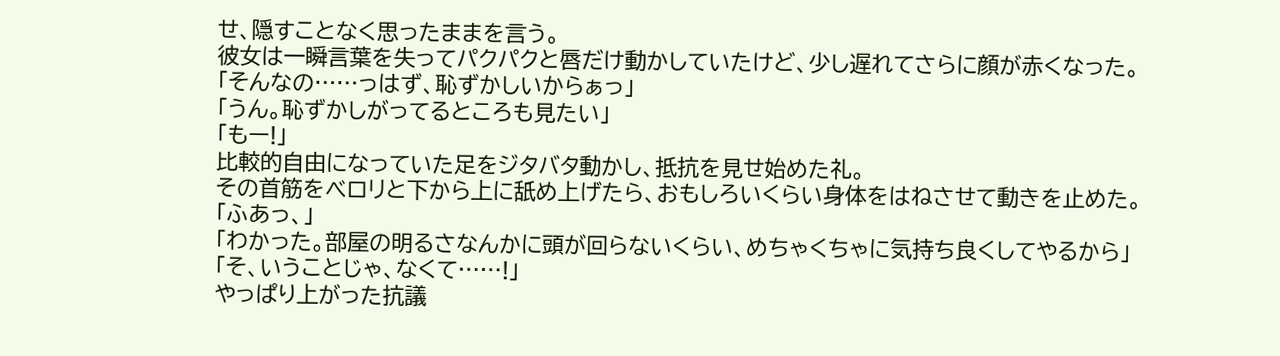せ、隠すことなく思ったままを言う。
彼女は一瞬言葉を失ってパクパクと唇だけ動かしていたけど、少し遅れてさらに顔が赤くなった。
「そんなの……っはず、恥ずかしいからぁっ」
「うん。恥ずかしがってるところも見たい」
「もー!」
比較的自由になっていた足をジタバタ動かし、抵抗を見せ始めた礼。
その首筋をべロリと下から上に舐め上げたら、おもしろいくらい身体をはねさせて動きを止めた。
「ふあっ、」
「わかった。部屋の明るさなんかに頭が回らないくらい、めちゃくちゃに気持ち良くしてやるから」
「そ、いうことじゃ、なくて……!」
やっぱり上がった抗議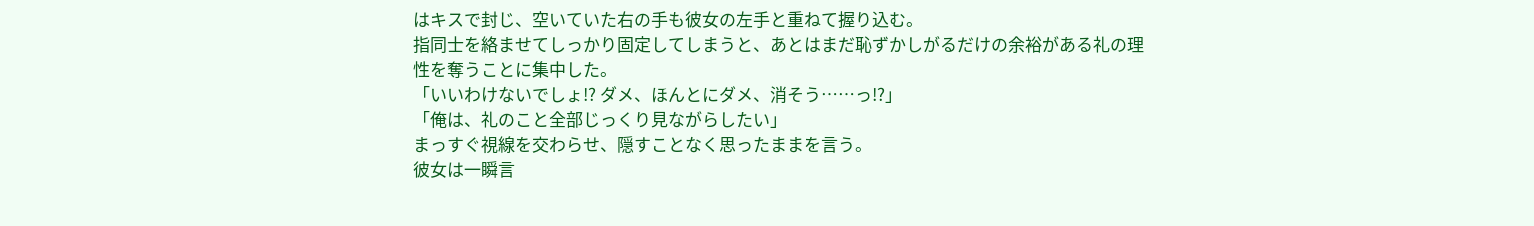はキスで封じ、空いていた右の手も彼女の左手と重ねて握り込む。
指同士を絡ませてしっかり固定してしまうと、あとはまだ恥ずかしがるだけの余裕がある礼の理性を奪うことに集中した。
「いいわけないでしょ!? ダメ、ほんとにダメ、消そう……っ!?」
「俺は、礼のこと全部じっくり見ながらしたい」
まっすぐ視線を交わらせ、隠すことなく思ったままを言う。
彼女は一瞬言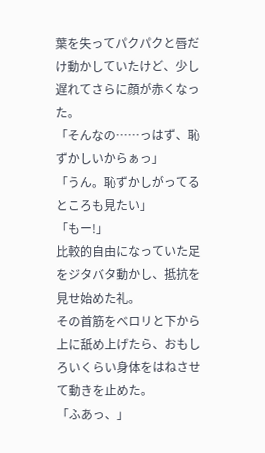葉を失ってパクパクと唇だけ動かしていたけど、少し遅れてさらに顔が赤くなった。
「そんなの……っはず、恥ずかしいからぁっ」
「うん。恥ずかしがってるところも見たい」
「もー!」
比較的自由になっていた足をジタバタ動かし、抵抗を見せ始めた礼。
その首筋をべロリと下から上に舐め上げたら、おもしろいくらい身体をはねさせて動きを止めた。
「ふあっ、」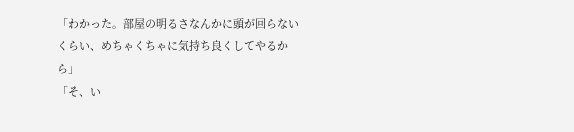「わかった。部屋の明るさなんかに頭が回らないくらい、めちゃくちゃに気持ち良くしてやるから」
「そ、い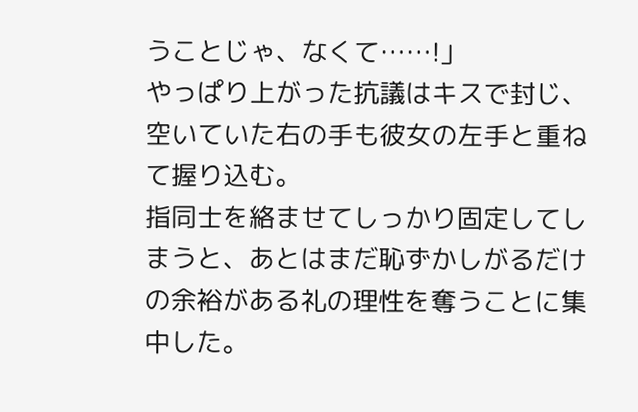うことじゃ、なくて……!」
やっぱり上がった抗議はキスで封じ、空いていた右の手も彼女の左手と重ねて握り込む。
指同士を絡ませてしっかり固定してしまうと、あとはまだ恥ずかしがるだけの余裕がある礼の理性を奪うことに集中した。